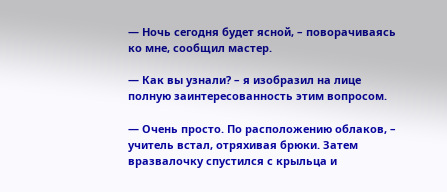— Ночь сегодня будет ясной, – поворачиваясь ко мне, сообщил мастер.

— Как вы узнали? – я изобразил на лице полную заинтересованность этим вопросом.

— Очень просто. По расположению облаков, – учитель встал, отряхивая брюки. Затем вразвалочку спустился с крыльца и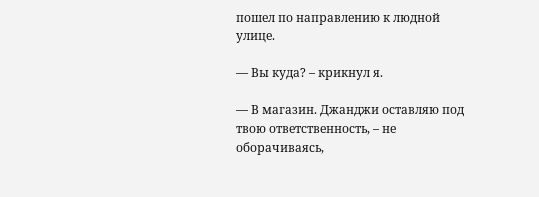пошел по направлению к людной улице.

— Вы куда? – крикнул я.

— В магазин. Джанджи оставляю под твою ответственность, – не оборачиваясь,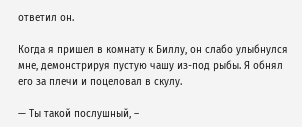ответил он.

Когда я пришел в комнату к Биллу, он слабо улыбнулся мне, демонстрируя пустую чашу из-под рыбы. Я обнял его за плечи и поцеловал в скулу.

— Ты такой послушный, –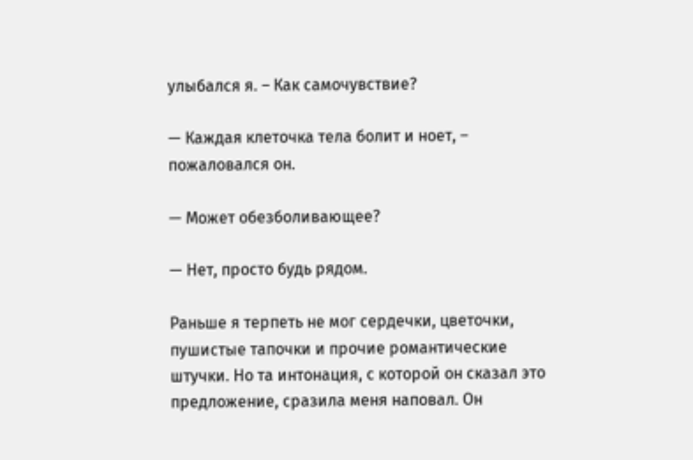улыбался я. – Как самочувствие?

— Каждая клеточка тела болит и ноет, – пожаловался он.

— Может обезболивающее?

— Нет, просто будь рядом.

Раньше я терпеть не мог сердечки, цветочки, пушистые тапочки и прочие романтические штучки. Но та интонация, с которой он сказал это предложение, сразила меня наповал. Он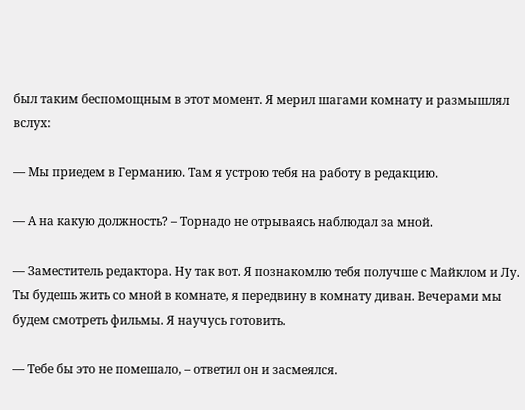был таким беспомощным в этот момент. Я мерил шагами комнату и размышлял вслух:

— Мы приедем в Германию. Там я устрою тебя на работу в редакцию.

— А на какую должность? – Торнадо не отрываясь наблюдал за мной.

— Заместитель редактора. Ну так вот. Я познакомлю тебя получше с Майклом и Лу. Ты будешь жить со мной в комнате, я передвину в комнату диван. Вечерами мы будем смотреть фильмы. Я научусь готовить.

— Тебе бы это не помешало, – ответил он и засмеялся.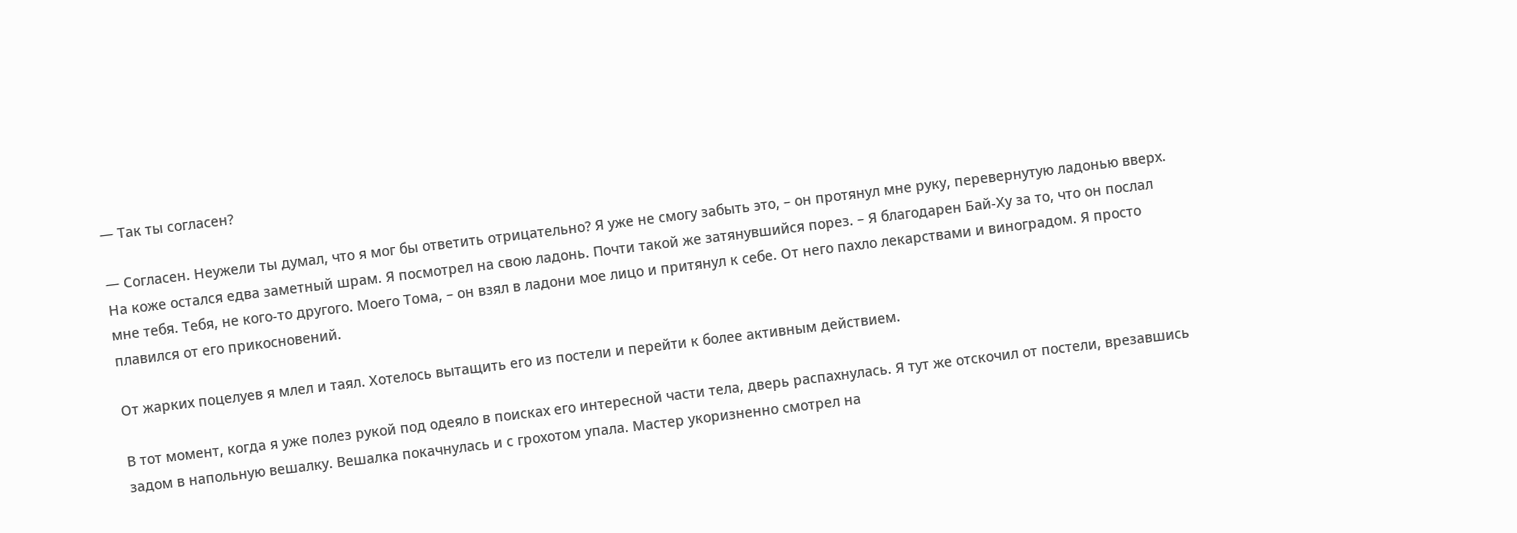— Так ты согласен?

— Согласен. Неужели ты думал, что я мог бы ответить отрицательно? Я уже не смогу забыть это, – он протянул мне руку, перевернутую ладонью вверх. На коже остался едва заметный шрам. Я посмотрел на свою ладонь. Почти такой же затянувшийся порез. – Я благодарен Бай-Ху за то, что он послал мне тебя. Тебя, не кого-то другого. Моего Тома, – он взял в ладони мое лицо и притянул к себе. От него пахло лекарствами и виноградом. Я просто плавился от его прикосновений.

От жарких поцелуев я млел и таял. Хотелось вытащить его из постели и перейти к более активным действием.

В тот момент, когда я уже полез рукой под одеяло в поисках его интересной части тела, дверь распахнулась. Я тут же отскочил от постели, врезавшись задом в напольную вешалку. Вешалка покачнулась и с грохотом упала. Мастер укоризненно смотрел на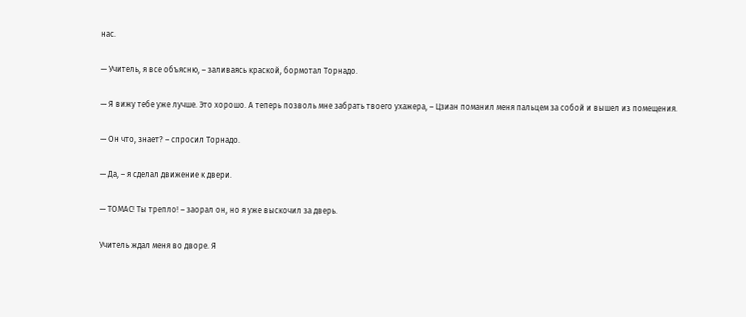нас.

— Учитель, я все объясню, – заливаясь краской, бормотал Торнадо.

— Я вижу тебе уже лучше. Это хорошо. А теперь позволь мне забрать твоего ухажера, – Цзиан поманил меня пальцем за собой и вышел из помещения.

— Он что, знает? – спросил Торнадо.

— Да, – я сделал движение к двери.

— ТОМАС! Ты трепло! – заорал он, но я уже выскочил за дверь.

Учитель ждал меня во дворе. Я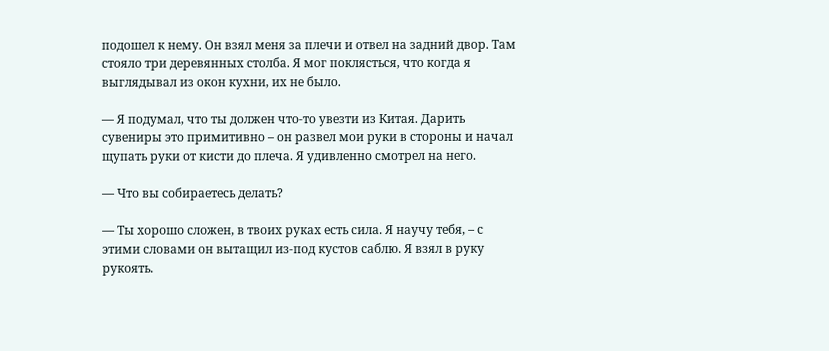подошел к нему. Он взял меня за плечи и отвел на задний двор. Там стояло три деревянных столба. Я мог поклясться, что когда я выглядывал из окон кухни, их не было.

— Я подумал, что ты должен что-то увезти из Китая. Дарить сувениры это примитивно – он развел мои руки в стороны и начал щупать руки от кисти до плеча. Я удивленно смотрел на него.

— Что вы собираетесь делать?

— Ты хорошо сложен, в твоих руках есть сила. Я научу тебя, – с этими словами он вытащил из-под кустов саблю. Я взял в руку рукоять.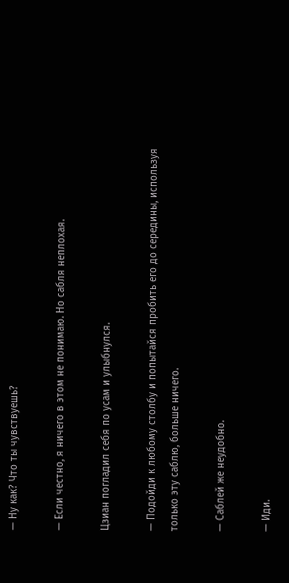— Ну как? Что ты чувствуешь?

— Если честно, я ничего в этом не понимаю. Но сабля неплохая.

Цзиан погладил себя по усам и улыбнулся.

— Подойди к любому столбу и попытайся пробить его до середины, используя только эту саблю, больше ничего.

— Саблей же неудобно.

— Иди.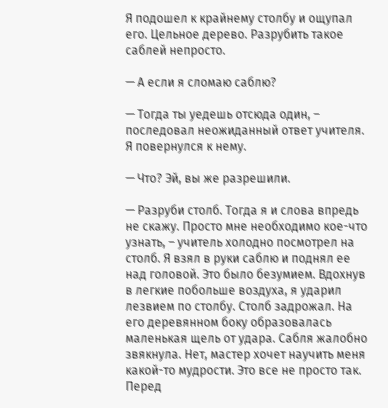Я подошел к крайнему столбу и ощупал его. Цельное дерево. Разрубить такое саблей непросто.

— А если я сломаю саблю?

— Тогда ты уедешь отсюда один, – последовал неожиданный ответ учителя. Я повернулся к нему.

— Что? Эй, вы же разрешили.

— Разруби столб. Тогда я и слова впредь не скажу. Просто мне необходимо кое-что узнать, – учитель холодно посмотрел на столб. Я взял в руки саблю и поднял ее над головой. Это было безумием. Вдохнув в легкие побольше воздуха, я ударил лезвием по столбу. Столб задрожал. На его деревянном боку образовалась маленькая щель от удара. Сабля жалобно звякнула. Нет, мастер хочет научить меня какой-то мудрости. Это все не просто так. Перед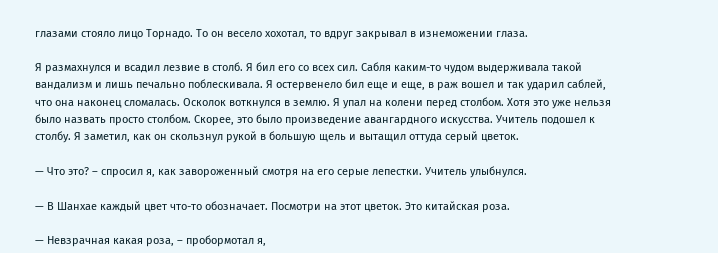глазами стояло лицо Торнадо. То он весело хохотал, то вдруг закрывал в изнеможении глаза.

Я размахнулся и всадил лезвие в столб. Я бил его со всех сил. Сабля каким-то чудом выдерживала такой вандализм и лишь печально поблескивала. Я остервенело бил еще и еще, в раж вошел и так ударил саблей, что она наконец сломалась. Осколок воткнулся в землю. Я упал на колени перед столбом. Хотя это уже нельзя было назвать просто столбом. Скорее, это было произведение авангардного искусства. Учитель подошел к столбу. Я заметил, как он скользнул рукой в большую щель и вытащил оттуда серый цветок.

— Что это? – спросил я, как завороженный смотря на его серые лепестки. Учитель улыбнулся.

— В Шанхае каждый цвет что-то обозначает. Посмотри на этот цветок. Это китайская роза.

— Невзрачная какая роза, – пробормотал я,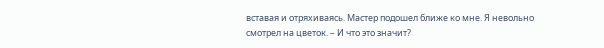вставая и отряхиваясь. Мастер подошел ближе ко мне. Я невольно смотрел на цветок. – И что это значит?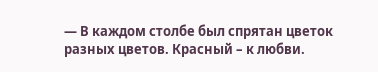— В каждом столбе был спрятан цветок разных цветов. Красный – к любви.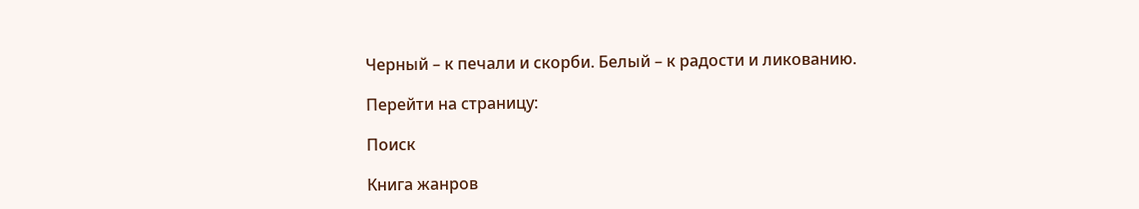Черный – к печали и скорби. Белый – к радости и ликованию.

Перейти на страницу:

Поиск

Книга жанров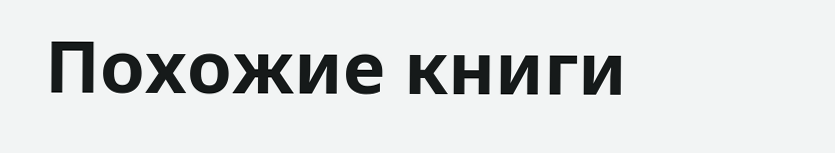Похожие книги